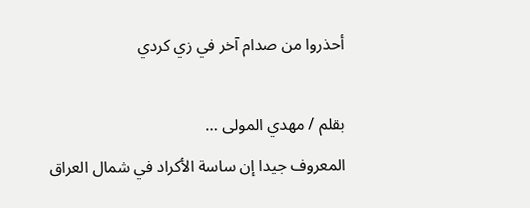أحذروا من صدام آخر في زي كردي

بقلم / مهدي المولى …
المعروف جيدا إن ساسة الأكراد في شمال العراق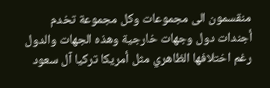منقسمون الى مجموعات وكل مجموعة تخدم أجندات دول وجهات خارجية وهذه الجهات والدول رغم اختلافها الظاهري مثل أمريكا تركيا آل سعود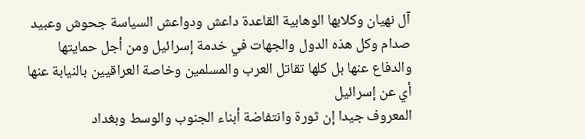آل نهيان وكلابها الوهابية القاعدة داعش ودواعش السياسة جحوش وعبيد صدام وكل هذه الدول والجهات في خدمة إسرائيل ومن أجل حمايتها والدفاع عنها بل كلها تقاتل العرب والمسلمين وخاصة العراقيين بالنيابة عنها أي عن إسرائيل
المعروف جيدا إن ثورة وانتفاضة أبناء الجنوب والوسط وبغداد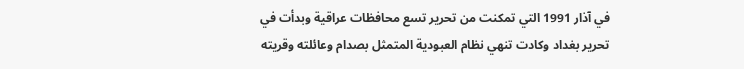في آذار 1991 التي تمكنت من تحرير تسع محافظات عراقية وبدأت في تحرير بغداد وكادت تنهي نظام العبودية المتمثل بصدام وعائلته وقريته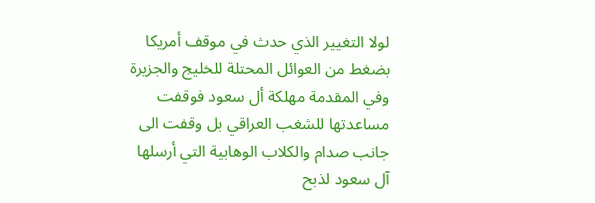لولا التغيير الذي حدث في موقف أمريكا بضغط من العوائل المحتلة للخليج والجزيرة وفي المقدمة مهلكة أل سعود فوقفت مساعدتها للشغب العراقي بل وقفت الى جانب صدام والكلاب الوهابية التي أرسلها آل سعود لذبح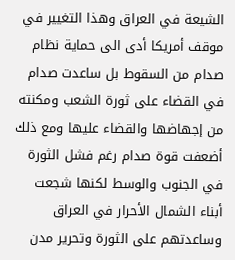الشيعة في العراق وهذا التغيير في موقف أمريكا أدى الى حماية نظام صدام من السقوط بل ساعدت صدام في القضاء على ثورة الشعب ومكنته من إجهاضها والقضاء عليها ومع ذلك أضعفت قوة صدام رغم فشل الثورة في الجنوب والوسط لكنها شجعت أبناء الشمال الأحرار في العراق وساعدتهم على الثورة وتحرير مدن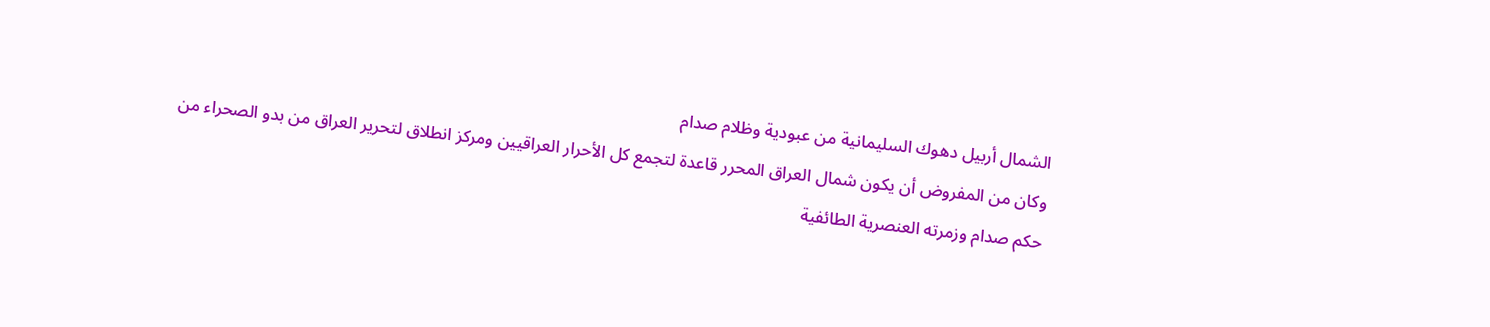الشمال أربيل دهوك السليمانية من عبودية وظلام صدام
وكان من المفروض أن يكون شمال العراق المحرر قاعدة لتجمع كل الأحرار العراقيين ومركز انطلاق لتحرير العراق من بدو الصحراء من حكم صدام وزمرته العنصرية الطائفية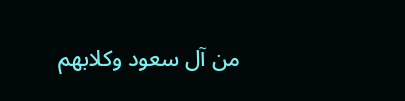من آل سعود وكلابهم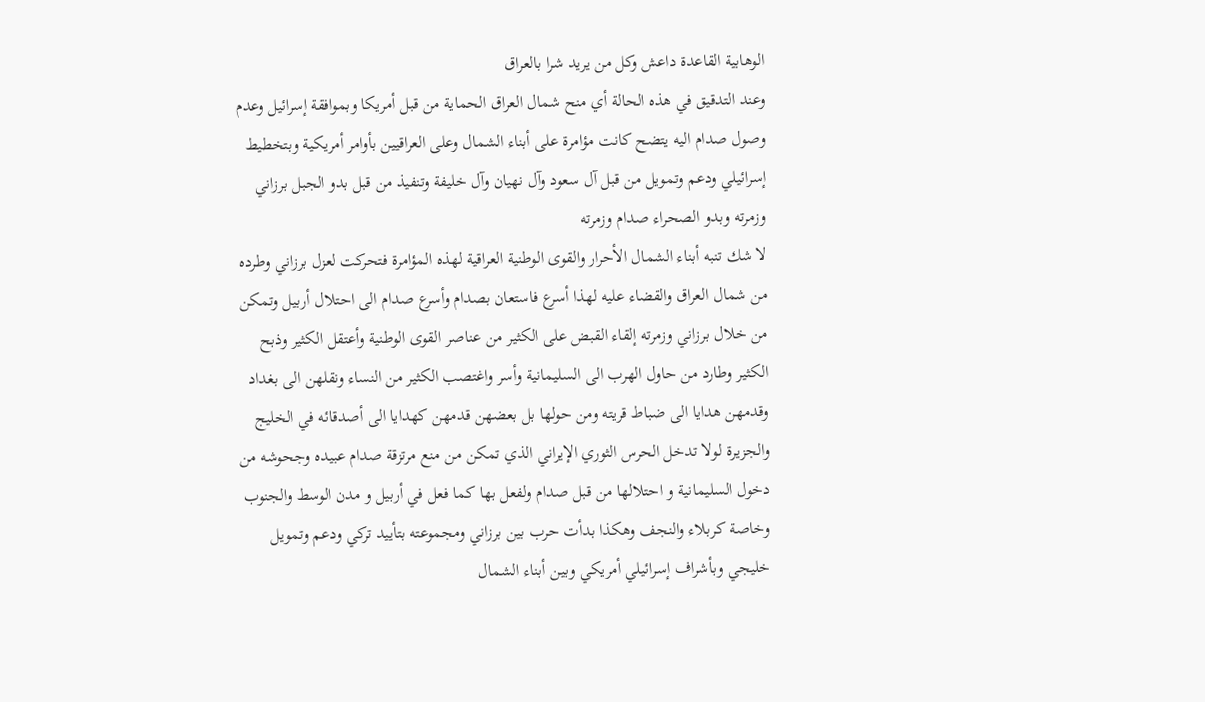الوهابية القاعدة داعش وكل من يريد شرا بالعراق
وعند التدقيق في هذه الحالة أي منح شمال العراق الحماية من قبل أمريكا وبموافقة إسرائيل وعدم وصول صدام اليه يتضح كانت مؤامرة على أبناء الشمال وعلى العراقيين بأوامر أمريكية وبتخطيط إسرائيلي ودعم وتمويل من قبل آل سعود وآل نهيان وآل خليفة وتنفيذ من قبل بدو الجبل برزاني وزمرته وبدو الصحراء صدام وزمرته
لا شك تنبه أبناء الشمال الأحرار والقوى الوطنية العراقية لهذه المؤامرة فتحركت لعزل برزاني وطرده من شمال العراق والقضاء عليه لهذا أسرع فاستعان بصدام وأسرع صدام الى احتلال أربيل وتمكن من خلال برزاني وزمرته إلقاء القبض على الكثير من عناصر القوى الوطنية وأعتقل الكثير وذبح الكثير وطارد من حاول الهرب الى السليمانية وأسر واغتصب الكثير من النساء ونقلهن الى بغداد وقدمهن هدايا الى ضباط قريته ومن حولها بل بعضهن قدمهن كهدايا الى أصدقائه في الخليج والجزيرة لولا تدخل الحرس الثوري الإيراني الذي تمكن من منع مرتزقة صدام عبيده وجحوشه من دخول السليمانية و احتلالها من قبل صدام ولفعل بها كما فعل في أربيل و مدن الوسط والجنوب وخاصة كربلاء والنجف وهكذا بدأت حرب بين برزاني ومجموعته بتأييد تركي ودعم وتمويل خليجي وبأشراف إسرائيلي أمريكي وبين أبناء الشمال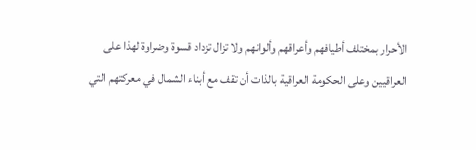الأحرار بمختلف أطيافهم وأعراقهم وألوانهم ولا تزال تزداد قسوة وضراوة لهذا على العراقيين وعلى الحكومة العراقية بالذات أن تقف مع أبناء الشمال في معركتهم التي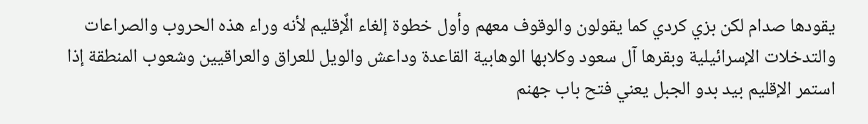يقودها صدام لكن بزي كردي كما يقولون والوقوف معهم وأول خطوة إلغاء الٌإقليم لأنه وراء هذه الحروب والصراعات والتدخلات الإسرائيلية وبقرها آل سعود وكلابها الوهابية القاعدة وداعش والويل للعراق والعراقيين وشعوب المنطقة إذا استمر الإقليم بيد بدو الجبل يعني فتح باب جهنم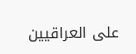على العراقيين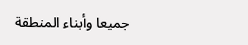جميعا وأبناء المنطقة